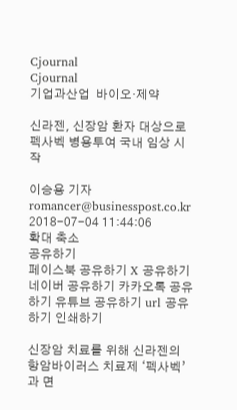Cjournal
Cjournal
기업과산업  바이오·제약

신라젠, 신장암 환자 대상으로 펙사벡 병용투여 국내 임상 시작

이승용 기자 romancer@businesspost.co.kr 2018-07-04 11:44:06
확대 축소
공유하기
페이스북 공유하기 X 공유하기 네이버 공유하기 카카오톡 공유하기 유튜브 공유하기 url 공유하기 인쇄하기

신장암 치료를 위해 신라젠의 항암바이러스 치료제 ‘펙사벡’과 면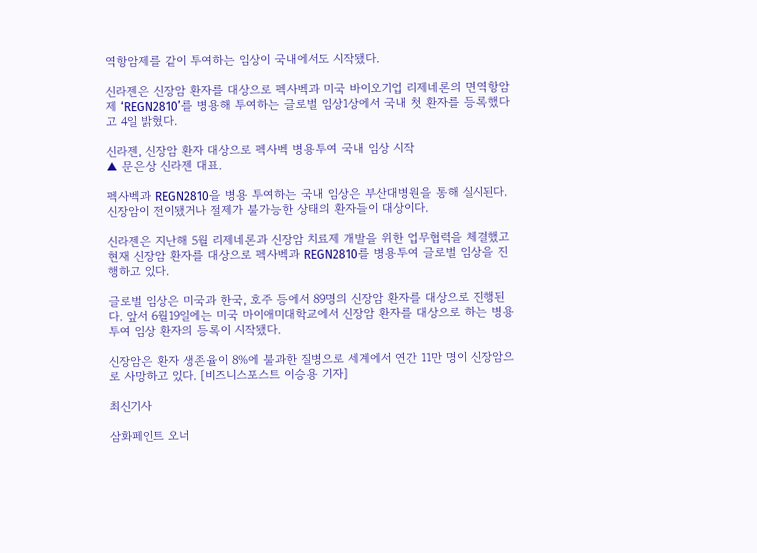역항암제를 같이 투여하는 임상이 국내에서도 시작됐다.

신라젠은 신장암 환자를 대상으로 펙사벡과 미국 바이오기업 리제네론의 면역항암제 ‘REGN2810’를 병용해 투여하는 글로벌 임상1상에서 국내 첫 환자를 등록했다고 4일 밝혔다.

신라젠, 신장암 환자 대상으로 펙사벡 병용투여 국내 임상 시작
▲ 문은상 신라젠 대표.

펙사벡과 REGN2810을 병용 투여하는 국내 임상은 부산대병원을 통해 실시된다. 신장암이 전이됐거나 절제가 불가능한 상태의 환자들이 대상이다.

신라젠은 지난해 5월 리제네론과 신장암 치료제 개발을 위한 업무협력을 체결했고 현재 신장암 환자를 대상으로 펙사벡과 REGN2810를 병용투여 글로벌 임상을 진행하고 있다.

글로벌 임상은 미국과 한국, 호주 등에서 89명의 신장암 환자를 대상으로 진행된다. 앞서 6월19일에는 미국 마이애미대학교에서 신장암 환자를 대상으로 하는 병용투여 임상 환자의 등록이 시작됐다.

신장암은 환자 생존율이 8%에 불과한 질병으로 세계에서 연간 11만 명이 신장암으로 사망하고 있다. [비즈니스포스트 이승용 기자]

최신기사

삼화페인트 오너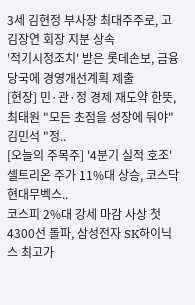3세 김현정 부사장 최대주주로, 고 김장연 회장 지분 상속
'적기시정조치' 받은 롯데손보, 금융당국에 경영개선계획 제출
[현장] 민·관·정 경제 재도약 한뜻, 최태원 "모든 초점을 성장에 둬야" 김민석 "정..
[오늘의 주목주] '4분기 실적 호조' 셀트리온 주가 11%대 상승, 코스닥 현대무벡스..
코스피 2%대 강세 마감 사상 첫 4300선 돌파, 삼성전자 SK하이닉스 최고가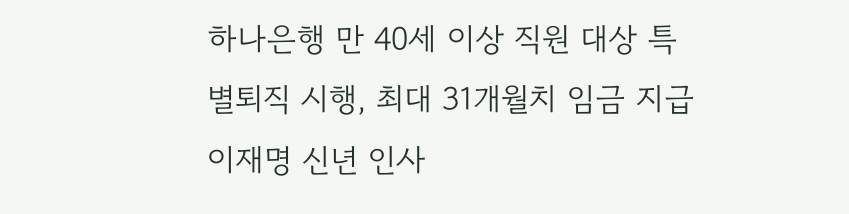하나은행 만 40세 이상 직원 대상 특별퇴직 시행, 최대 31개월치 임금 지급
이재명 신년 인사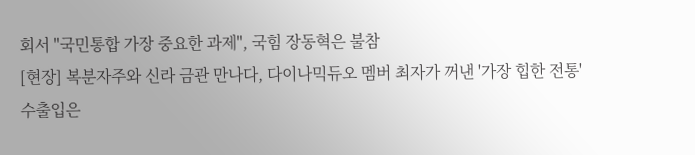회서 "국민통합 가장 중요한 과제", 국힘 장동혁은 불참
[현장] 복분자주와 신라 금관 만나다, 다이나믹듀오 멤버 최자가 꺼낸 '가장 힙한 전통'
수출입은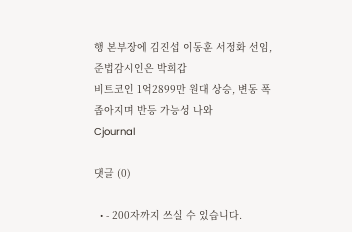행 본부장에 김진섭 이동훈 서정화 선임, 준법감시인은 박희갑
비트코인 1억2899만 원대 상승, 변동 폭 좁아지며 반등 가능성 나와
Cjournal

댓글 (0)

  • - 200자까지 쓰실 수 있습니다.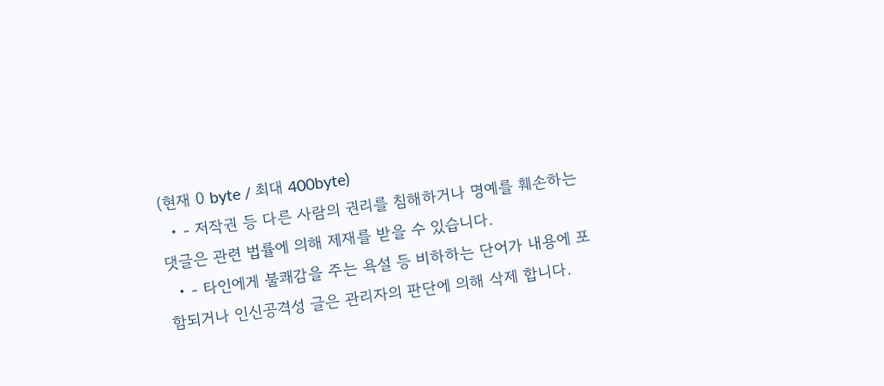(현재 0 byte / 최대 400byte)
  • - 저작권 등 다른 사람의 권리를 침해하거나 명예를 훼손하는 댓글은 관련 법률에 의해 제재를 받을 수 있습니다.
  • - 타인에게 불쾌감을 주는 욕설 등 비하하는 단어가 내용에 포함되거나 인신공격성 글은 관리자의 판단에 의해 삭제 합니다.